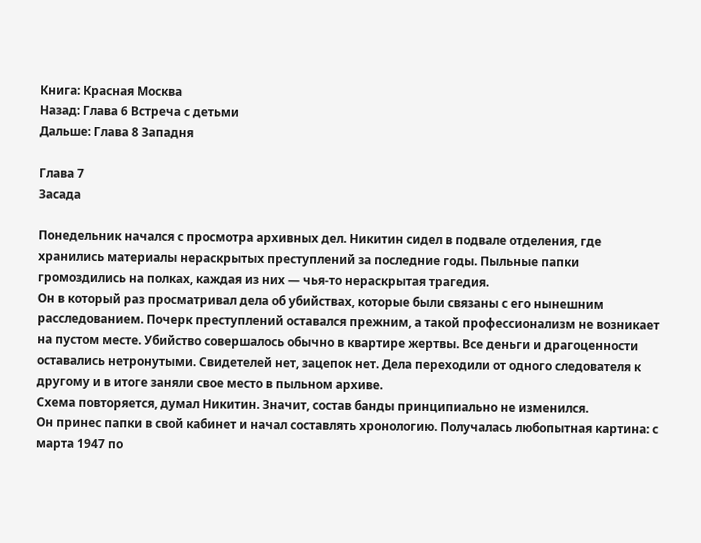Книга: Красная Москва
Назад: Глава 6 Встреча с детьми
Дальше: Глава 8 Западня

Глава 7
Засада

Понедельник начался с просмотра архивных дел. Никитин сидел в подвале отделения, где хранились материалы нераскрытых преступлений за последние годы. Пыльные папки громоздились на полках, каждая из них — чья-то нераскрытая трагедия.
Он в который раз просматривал дела об убийствах, которые были связаны с его нынешним расследованием. Почерк преступлений оставался прежним, а такой профессионализм не возникает на пустом месте. Убийство совершалось обычно в квартире жертвы. Все деньги и драгоценности оставались нетронутыми. Свидетелей нет, зацепок нет. Дела переходили от одного следователя к другому и в итоге заняли свое место в пыльном архиве.
Схема повторяется, думал Никитин. Значит, состав банды принципиально не изменился.
Он принес папки в свой кабинет и начал составлять хронологию. Получалась любопытная картина: с марта 1947 по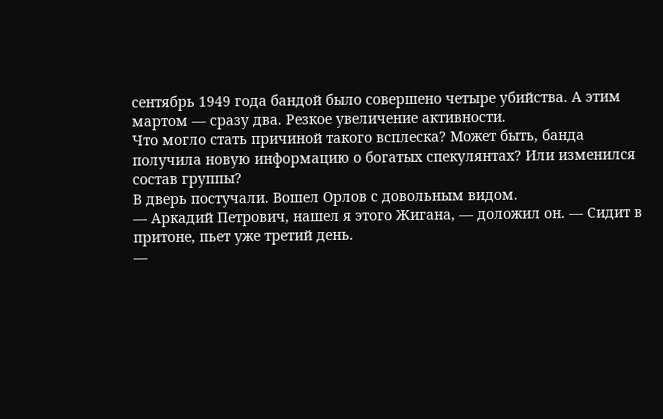сентябрь 1949 года бандой было совершено четыре убийства. А этим мартом — сразу два. Резкое увеличение активности.
Что могло стать причиной такого всплеска? Может быть, банда получила новую информацию о богатых спекулянтах? Или изменился состав группы?
В дверь постучали. Вошел Орлов с довольным видом.
— Аркадий Петрович, нашел я этого Жигана, — доложил он. — Сидит в притоне, пьет уже третий день.
—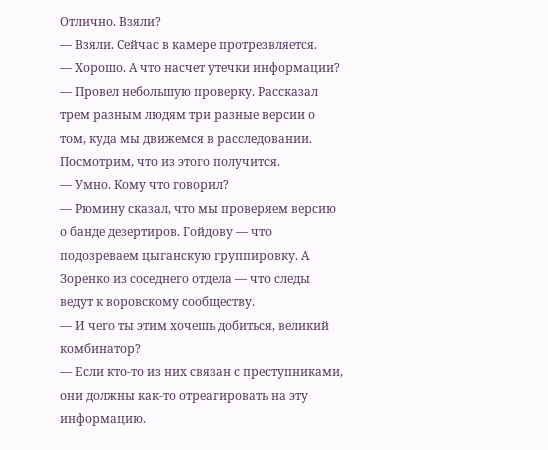Отлично. Взяли?
— Взяли. Сейчас в камере протрезвляется.
— Хорошо. А что насчет утечки информации?
— Провел небольшую проверку. Рассказал трем разным людям три разные версии о том, куда мы движемся в расследовании. Посмотрим, что из этого получится.
— Умно. Кому что говорил?
— Рюмину сказал, что мы проверяем версию о банде дезертиров. Гойдову — что подозреваем цыганскую группировку. А Зоренко из соседнего отдела — что следы ведут к воровскому сообществу.
— И чего ты этим хочешь добиться, великий комбинатор?
— Если кто-то из них связан с преступниками, они должны как-то отреагировать на эту информацию.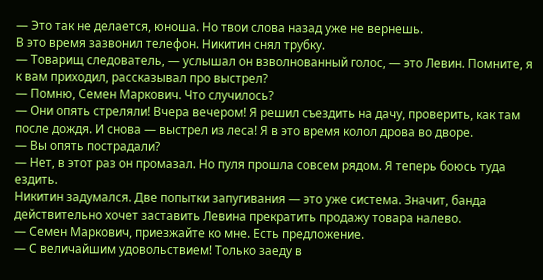— Это так не делается, юноша. Но твои слова назад уже не вернешь.
В это время зазвонил телефон. Никитин снял трубку.
— Товарищ следователь, — услышал он взволнованный голос, — это Левин. Помните, я к вам приходил, рассказывал про выстрел?
— Помню, Семен Маркович. Что случилось?
— Они опять стреляли! Вчера вечером! Я решил съездить на дачу, проверить, как там после дождя. И снова — выстрел из леса! Я в это время колол дрова во дворе.
— Вы опять пострадали?
— Нет, в этот раз он промазал. Но пуля прошла совсем рядом. Я теперь боюсь туда ездить.
Никитин задумался. Две попытки запугивания — это уже система. Значит, банда действительно хочет заставить Левина прекратить продажу товара налево.
— Семен Маркович, приезжайте ко мне. Есть предложение.
— С величайшим удовольствием! Только заеду в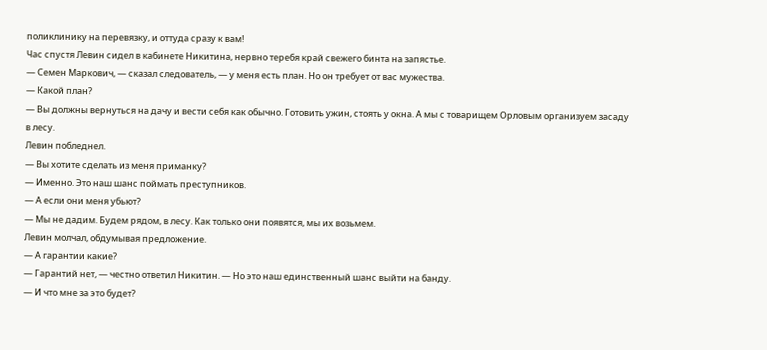поликлинику на перевязку, и оттуда сразу к вам!
Час спустя Левин сидел в кабинете Никитина, нервно теребя край свежего бинта на запястье.
— Семен Маркович, — сказал следователь, — у меня есть план. Но он требует от вас мужества.
— Какой план?
— Вы должны вернуться на дачу и вести себя как обычно. Готовить ужин, стоять у окна. А мы с товарищем Орловым организуем засаду в лесу.
Левин побледнел.
— Вы хотите сделать из меня приманку?
— Именно. Это наш шанс поймать преступников.
— А если они меня убьют?
— Мы не дадим. Будем рядом, в лесу. Как только они появятся, мы их возьмем.
Левин молчал, обдумывая предложение.
— А гарантии какие?
— Гарантий нет, — честно ответил Никитин. — Но это наш единственный шанс выйти на банду.
— И что мне за это будет?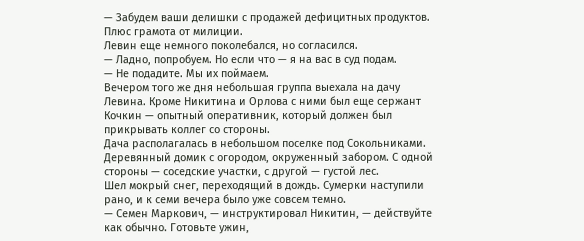— Забудем ваши делишки с продажей дефицитных продуктов. Плюс грамота от милиции.
Левин еще немного поколебался, но согласился.
— Ладно, попробуем. Но если что — я на вас в суд подам.
— Не подадите. Мы их поймаем.
Вечером того же дня небольшая группа выехала на дачу Левина. Кроме Никитина и Орлова с ними был еще сержант Кочкин — опытный оперативник, который должен был прикрывать коллег со стороны.
Дача располагалась в небольшом поселке под Сокольниками. Деревянный домик с огородом, окруженный забором. С одной стороны — соседские участки, с другой — густой лес.
Шел мокрый снег, переходящий в дождь. Сумерки наступили рано, и к семи вечера было уже совсем темно.
— Семен Маркович, — инструктировал Никитин, — действуйте как обычно. Готовьте ужин,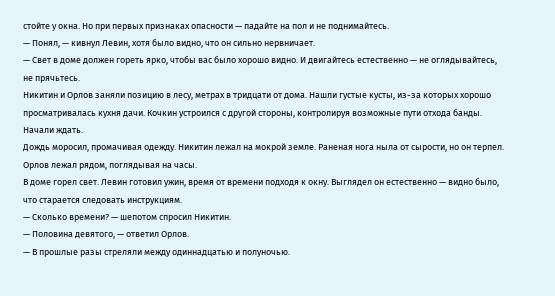стойте у окна. Но при первых признаках опасности — падайте на пол и не поднимайтесь.
— Понял, — кивнул Левин, хотя было видно, что он сильно нервничает.
— Свет в доме должен гореть ярко, чтобы вас было хорошо видно. И двигайтесь естественно — не оглядывайтесь, не прячьтесь.
Никитин и Орлов заняли позицию в лесу, метрах в тридцати от дома. Нашли густые кусты, из-за которых хорошо просматривалась кухня дачи. Кочкин устроился с другой стороны, контролируя возможные пути отхода банды.
Начали ждать.
Дождь моросил, промачивая одежду. Никитин лежал на мокрой земле. Раненая нога ныла от сырости, но он терпел. Орлов лежал рядом, поглядывая на часы.
В доме горел свет. Левин готовил ужин, время от времени подходя к окну. Выглядел он естественно — видно было, что старается следовать инструкциям.
— Сколько времени? — шепотом спросил Никитин.
— Половина девятого, — ответил Орлов.
— В прошлые разы стреляли между одиннадцатью и полуночью.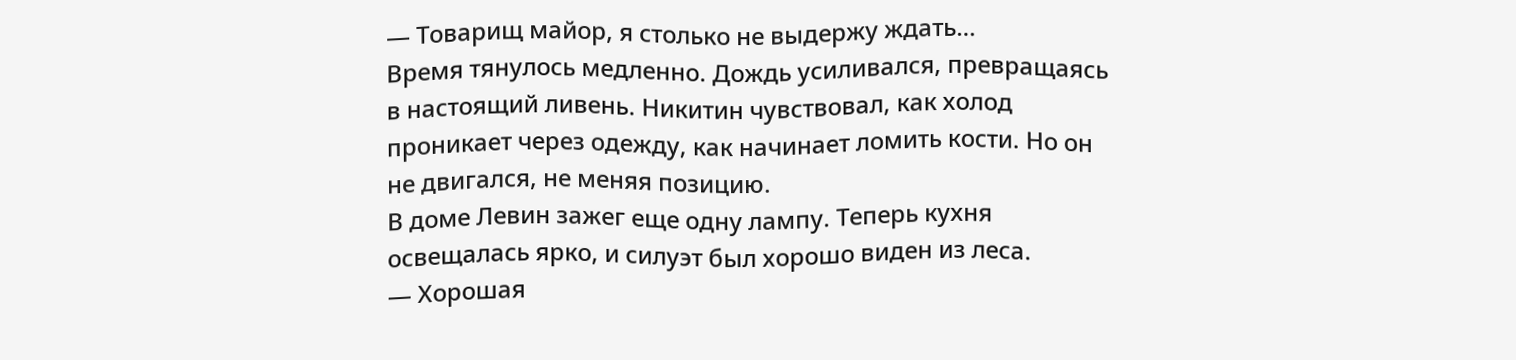— Товарищ майор, я столько не выдержу ждать…
Время тянулось медленно. Дождь усиливался, превращаясь в настоящий ливень. Никитин чувствовал, как холод проникает через одежду, как начинает ломить кости. Но он не двигался, не меняя позицию.
В доме Левин зажег еще одну лампу. Теперь кухня освещалась ярко, и силуэт был хорошо виден из леса.
— Хорошая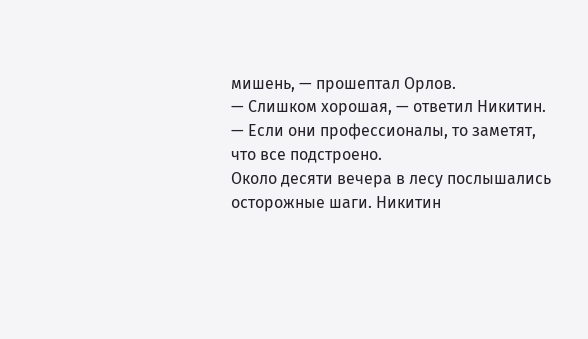мишень, — прошептал Орлов.
— Слишком хорошая, — ответил Никитин. — Если они профессионалы, то заметят, что все подстроено.
Около десяти вечера в лесу послышались осторожные шаги. Никитин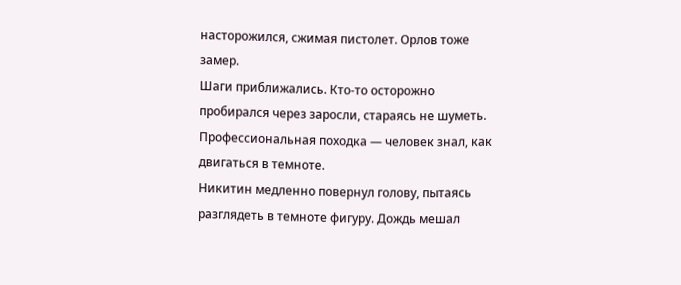насторожился, сжимая пистолет. Орлов тоже замер.
Шаги приближались. Кто-то осторожно пробирался через заросли, стараясь не шуметь. Профессиональная походка — человек знал, как двигаться в темноте.
Никитин медленно повернул голову, пытаясь разглядеть в темноте фигуру. Дождь мешал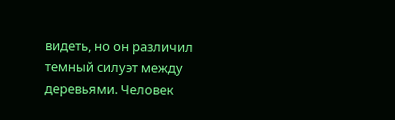видеть, но он различил темный силуэт между деревьями. Человек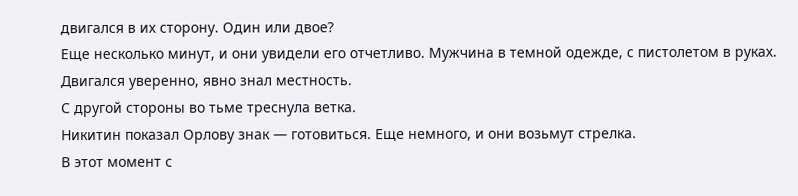двигался в их сторону. Один или двое?
Еще несколько минут, и они увидели его отчетливо. Мужчина в темной одежде, с пистолетом в руках. Двигался уверенно, явно знал местность.
С другой стороны во тьме треснула ветка.
Никитин показал Орлову знак — готовиться. Еще немного, и они возьмут стрелка.
В этот момент с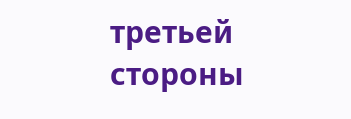третьей стороны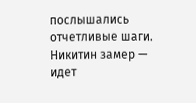послышались отчетливые шаги. Никитин замер — идет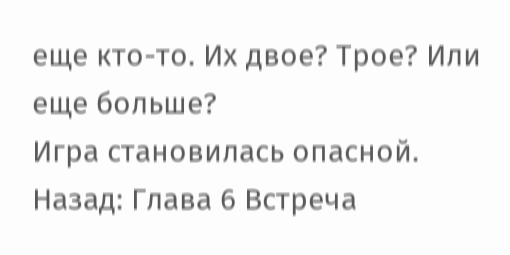еще кто-то. Их двое? Трое? Или еще больше?
Игра становилась опасной.
Назад: Глава 6 Встреча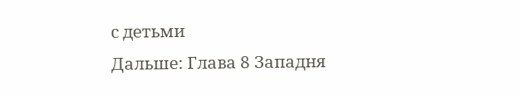с детьми
Дальше: Глава 8 Западня